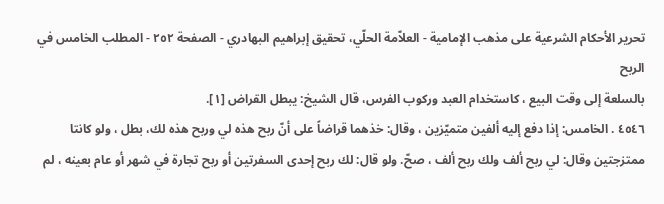تحرير الأحكام الشرعية على مذهب الإمامية - العلاّمة الحلّي، تحقيق إبراهيم البهادري - الصفحة ٢٥٢ - المطلب الخامس في الربح
بالسلعة إلى وقت البيع ، كاستخدام العبد وركوب الفرس، قال الشيخ: يبطل القراض [١].
٤٥٤٦ . الخامس: إذا دفع إليه ألفين متميّزين ، وقال: خذهما قراضاً على أنّ ربح هذه لي وربح هذه لك، بطل ، ولو كانتا ممتزجتين وقال: لي ربح ألف ولك ربح ألف ، صحّ. ولو قال: لك ربح إحدى السفرتين أو ربح تجارة في شهر أو عام بعينه ، لم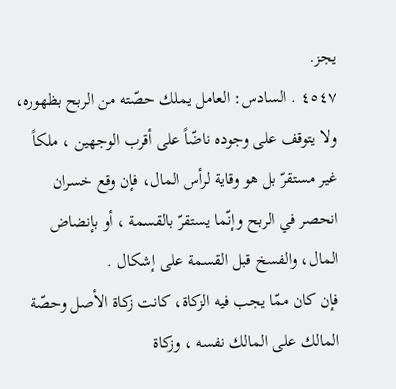يجز.
٤٥٤٧ . السادس: العامل يملك حصّته من الربح بظهوره، ولا يتوقف على وجوده ناضّاً على أقرب الوجهين ، ملكاً غير مستقرّ بل هو وقاية لرأس المال، فإن وقع خسران انحصر في الربح وإنّما يستقرّ بالقسمة ، أو بإنضاض المال، والفسخ قبل القسمة على إشكال .
فإن كان ممّا يجب فيه الزكاة، كانت زكاة الأصل وحصّة المالك على المالك نفسه ، وزكاة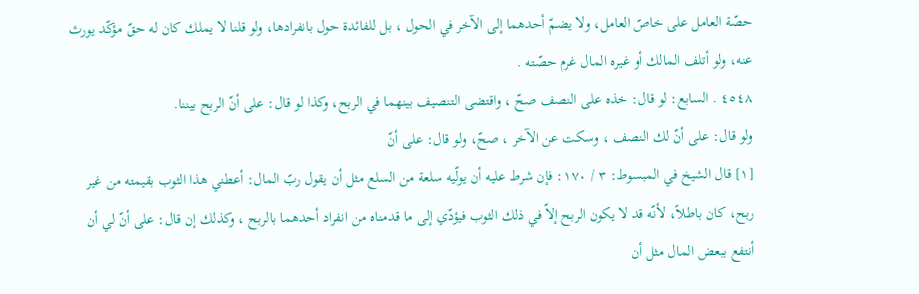حصّة العامل على خاصّ العامل، ولا يضمّ أحدهما إلى الآخر في الحول ، بل للفائدة حول بانفرادها، ولو قلنا لا يملك كان له حقّ مؤكّد يورث عنه، ولو أتلف المالك أو غيره المال غرم حصّته .
٤٥٤٨ . السابع: لو قال: خذه على النصف صحّ ، واقتضى التنصيف بينهما في الربح، وكذا لو قال: على أنّ الربح بيننا.
ولو قال: على أنّ لك النصف ، وسكت عن الآخر ، صحّ، ولو قال: على أنّ
[١] قال الشيخ في المبسوط: ٣ / ١٧٠: فإن شرط عليه أن يولّيه سلعة من السلع مثل أن يقول ربّ المال: أعطني هذا الثوب بقيمته من غير ربح، كان باطلاً، لأنّه قد لا يكون الربح إلاّ في ذلك الثوب فيؤدّي إلى ما قدمناه من انفراد أحدهما بالربح ، وكذلك إن قال: على أنّ لي أن أنتفع ببعض المال مثل أن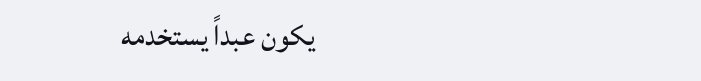يكون عبداً يستخدمه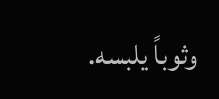وثوباً يلبسه.